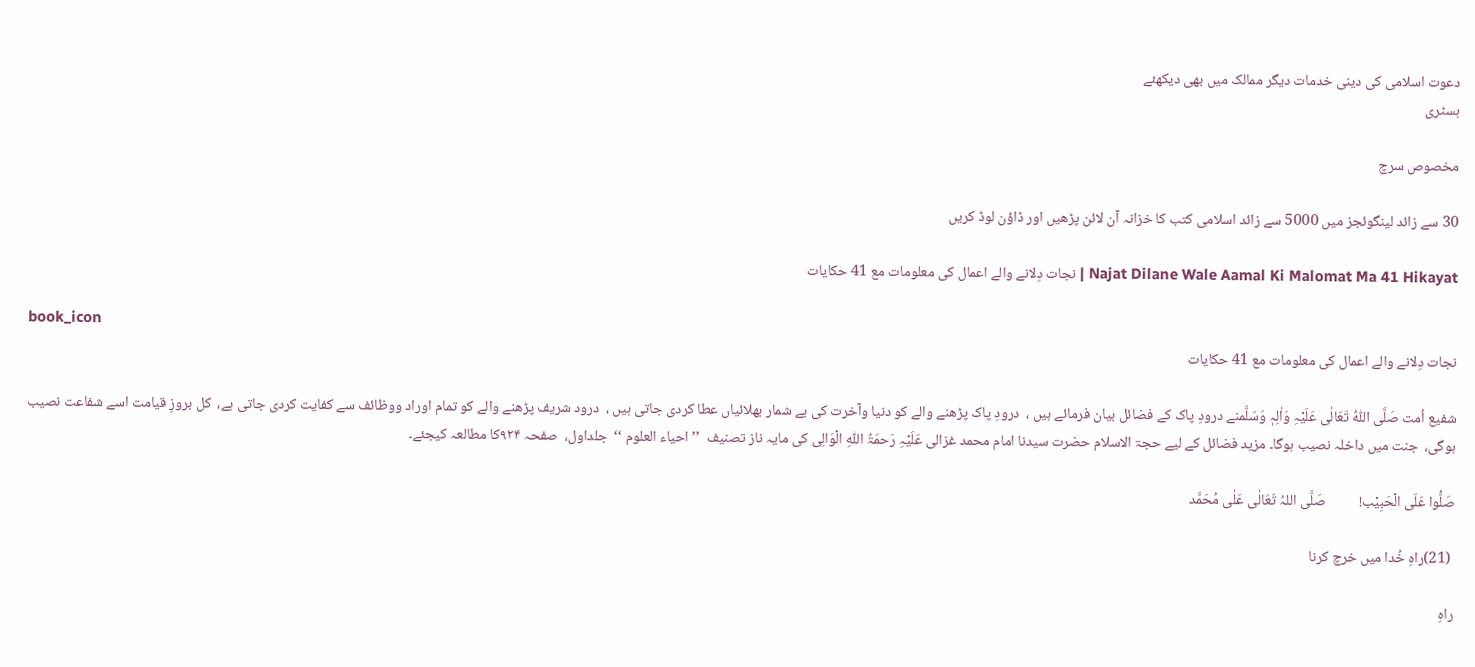دعوت اسلامی کی دینی خدمات دیگر ممالک میں بھی دیکھئے
ہسٹری

مخصوص سرچ

30 سے زائد لینگوئجز میں 5000 سے زائد اسلامی کتب کا خزانہ آن لائن پڑھیں اور ڈاؤن لوڈ کریں

Najat Dilane Wale Aamal Ki Malomat Ma 41 Hikayat | نجات دِلانے والے اعمال کی معلومات مع 41 حکایات

book_icon
نجات دِلانے والے اعمال کی معلومات مع 41 حکایات

شفیع اُمت صَلَّی اللّٰہُ تَعَالٰی عَلَیْہِ وَاٰلِہٖ وَسَلَّمنے درودِ پاک کے فضائل بیان فرمائے ہیں ،  درودِ پاک پڑھنے والے کو دنیا وآخرت کی بے شمار بھلائیاں عطا کردی جاتی ہیں ،  درود شریف پڑھنے والے کو تمام اوراد ووظائف سے کفایت کردی جاتی ہے،  کل بروزِ قیامت اسے شفاعت نصیب ہوگی،  جنت میں داخلہ نصیب ہوگا۔ مزید فضائل کے لیے حجۃ الاسلام حضرت سیدنا امام محمد غزالی عَلَیْہِ رَحمَۃُ اللّٰہِ الْوَالِی کی مایہ ناز تصنیف  ’’ احیاء العلوم ‘‘  جلداول،  صفحہ ۹۲۴کا مطالعہ کیجئے۔

صَلُّوا عَلَی الْحَبِیْب!          صَلَّی اللہُ تَعَالٰی عَلٰی مُحَمَّد

 (21)راہِ خُدا میں خرچ کرنا

راہِ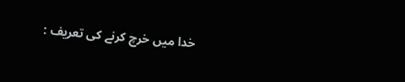خدا میں خرچ کرنے کی تعریف :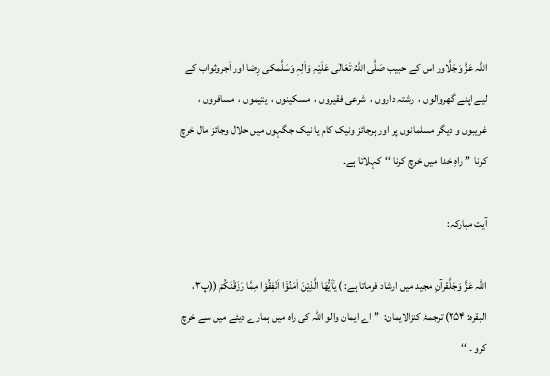اللہ عَزَّ وَجَلَّاور اس کے حبیب صَلَّی اللّٰہُ تَعَالٰی عَلَیْہِ وَاٰلِہٖ وَسَلَّمکی رِضا اور اَجروثواب کے لیے اپنے گھروالوں ،  رشتہ داروں ،  شرعی فقیروں ،  مسکینوں ،  یتیموں ،  مسافروں ،  غریبوں و دیگر مسلمانوں پر اور ہرجائز ونیک کام یا نیک جگہوں میں حلال وجائز مال خرچ کرنا  ’’ راہِ خدا میں خرچ کرنا ‘‘  کہلاتا ہے۔

آیت مبارکہ:

اللہ عَزَّ وَجَلَّقرآنِ مجید میں ارشاد فرماتا ہے: ) یٰۤاَیُّهَا الَّذِیْنَ اٰمَنُوْۤا اَنْفِقُوْا مِمَّا رَزَقْنٰكُمْ ((پ۳،  البقرہ: ۲۵۴) ترجمۂ کنزالایمان:  ’’ اے ایمان والو اللہ کی راہ میں ہمارے دیئے میں سے خرچ کرو ۔ ‘‘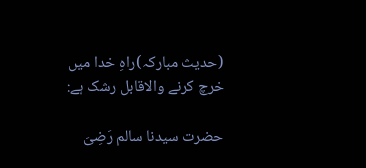(حدیث مبارکہ)راہِ خدا میں خرچ کرنے والاقابل رشک ہے:

حضرت سیدنا سالم رَضِیَ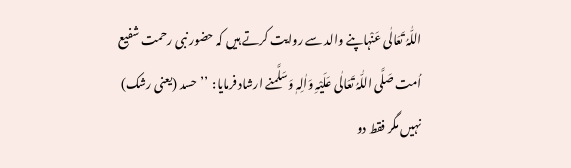اللّٰہُ تَعَالٰی عَنْہاپنے والد سے روایت کرتے ہیں کہ حضور نبی رحمت شفیع اُمت صَلَّی اللّٰہُ تَعَالٰی عَلَیْہِ وَاٰلِہٖ وَسَلَّمنے ارشاد فرمایا:  ’’ حسد (یعنی رشک) نہیں مگر فقط دو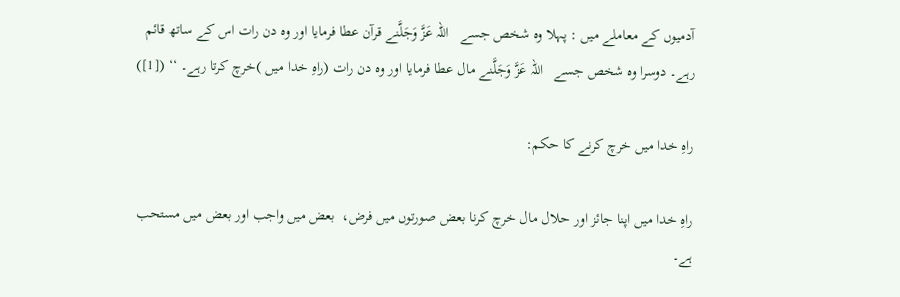آدمیوں کے معاملے میں : پہلا وہ شخص جسے   اللہ عَزَّ وَجَلَّنے قرآن عطا فرمایا اور وہ دن رات اس کے ساتھ قائم رہے۔ دوسرا وہ شخص جسے   اللہ عَزَّ وَجَلَّنے مال عطا فرمایا اور وہ دن رات (راہِ خدا میں )خرچ کرتا رہے۔ ‘‘ ([1])

راہِ خدا میں خرچ کرنے کا حکم:

راہِ خدا میں اپنا جائز اور حلال مال خرچ کرنا بعض صورتوں میں فرض،  بعض میں واجب اور بعض میں مستحب ہے۔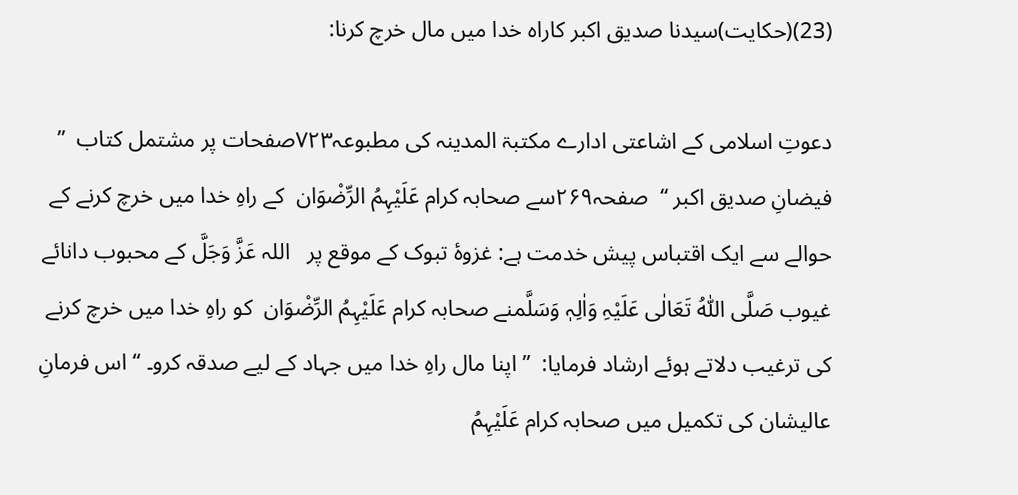(23)(حکایت)سیدنا صدیق اکبر کاراہ خدا میں مال خرچ کرنا:

دعوتِ اسلامی کے اشاعتی ادارے مکتبۃ المدینہ کی مطبوعہ۷۲۳صفحات پر مشتمل کتاب  ’’ فیضانِ صدیق اکبر ‘‘  صفحہ۲۶۹سے صحابہ کرام عَلَیْہِمُ الرِّضْوَان  کے راہِ خدا میں خرچ کرنے کے حوالے سے ایک اقتباس پیش خدمت ہے: غزوۂ تبوک کے موقع پر   اللہ عَزَّ وَجَلَّ کے محبوب دانائے غیوب صَلَّی اللّٰہُ تَعَالٰی عَلَیْہِ وَاٰلِہٖ وَسَلَّمنے صحابہ کرام عَلَیْہِمُ الرِّضْوَان  کو راہِ خدا میں خرچ کرنے کی ترغیب دلاتے ہوئے ارشاد فرمایا:  ’’ اپنا مال راہِ خدا میں جہاد کے لیے صدقہ کرو۔ ‘‘ اس فرمانِ عالیشان کی تکمیل میں صحابہ کرام عَلَیْہِمُ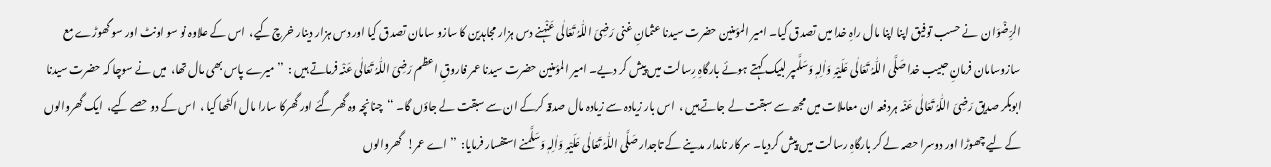الرِّضْوَان  نے حسب توفیق اپنا اپنا مال راہِ خدا میں تصدق کیا۔ امیر المؤمنین حضرت سیدنا عثمانِ غنی رَضِیَ اللّٰہُ تَعَالٰی عَنْہنے دس ہزار مجاہدین کا سازو سامان تصدق کیا اور دس ہزار دینار خرچ کیے،  اس کے علاوہ نو سو اونٹ اور سو گھوڑے مع سازوسامان فرمانِ حبیب خدا صَلَّی اللّٰہُ تَعَالٰی عَلَیْہِ وَاٰلِہٖ وَسَلَّمپر لبیک کہتے ہوئے بارگاہِ رِسالت میں پیش کر دیے۔ امیر المؤمنین حضرت سیدنا عمر فاروقِ اعظم رَضِیَ اللّٰہُ تَعَالٰی عَنْہ فرماتے ہیں :  ’’ میرے پاس بھی مال تھا،  میں نے سوچا کہ حضرت سیدنا ابوبکر صدیق رَضِیَ اللّٰہُ تَعَالٰی عَنْہ ہردفعہ ان معاملات میں مجھ سے سبقت لے جاتے ہیں ،  اس بار زیادہ سے زیادہ مال صدقہ کرکے ان سے سبقت لے جاؤں گا۔ ‘‘  چنانچہ وہ گھر گئے اور گھرکا سارا مال اکٹھا کیا ،  اس کے دو حصے کیے،  ایک گھروالوں کے لیے چھوڑا اور دوسرا حصہ لے کر بارگاہِ رسالت میں پیش کردیا۔ سرکار نامدار مدینے کے تاجدار صَلَّی اللّٰہُ تَعَالٰی عَلَیْہِ وَاٰلِہٖ وَسَلَّمنے استفسار فرمایا:  ’’ اے عمر!  گھروالوں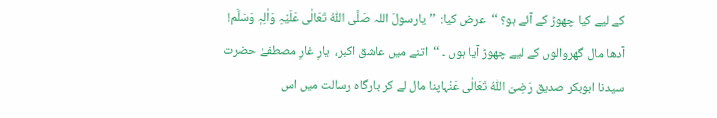کے لیے کیا چھوڑ کے آئے ہو؟ ‘‘  عرض کیا:  ’’ یارسولَ اللہ صَلَّی اللّٰہُ تَعَالٰی عَلَیْہِ وَاٰلِہٖ وَسَلَّم!  آدھا مال گھروالوں کے لیے چھوڑ آیا ہوں ۔ ‘‘  اتنے میں عاشق اکبر،  یارِ غارِ مصطفےٰ حضرت سیدنا ابوبکر صدیق رَضِیَ اللّٰہُ تَعَالٰی عَنْہاپنا مال لے کر بارگاہ رسالت میں اس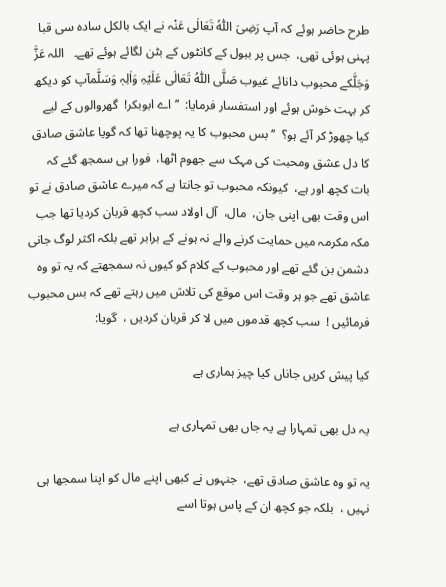طرح حاضر ہوئے کہ آپ رَضِیَ اللّٰہُ تَعَالٰی عَنْہ نے ایک بالکل سادہ سی قبا پہنی ہوئی تھی،  جس پر ببول کے کانٹوں کے بٹن لگائے ہوئے تھے۔   اللہ عَزَّ وَجَلَّکے محبوب دانائے غیوب صَلَّی اللّٰہُ تَعَالٰی عَلَیْہِ وَاٰلِہٖ وَسَلَّمآپ کو دیکھ کر بہت خوش ہوئے اور استفسار فرمایا:  ’’ اے ابوبکر!  گھروالوں کے لیے کیا چھوڑ کر آئے ہو؟  ‘‘ بس محبوب کا یہ پوچھنا تھا کہ گویا عاشق صادق کا دل عشق ومحبت کی مہک سے جھوم اٹھا،  فورا ہی سمجھ گئے کہ بات کچھ اور ہے،  کیونکہ محبوب تو جانتا ہے کہ میرے عاشق صادق نے تو اس وقت بھی اپنی جان،  مال،  آل اولاد سب کچھ قربان کردیا تھا جب مکہ مکرمہ میں حمایت کرنے والے نہ ہونے کے برابر تھے بلکہ اکثر لوگ جانی دشمن بن گئے تھے اور محبوب کے کلام کو کیوں نہ سمجھتے کہ یہ تو وہ عاشق تھے جو ہر وقت اس موقع کی تلاش میں رہتے تھے کہ بس محبوب فرمائیں !  سب کچھ قدموں میں لا کر قربان کردیں ،  گویا:

کیا پیش کریں جاناں کیا چیز ہماری ہے

یہ دل بھی تمہارا ہے یہ جاں بھی تمہاری ہے

یہ تو وہ عاشق صادق تھے،  جنہوں نے کبھی اپنے مال کو اپنا سمجھا ہی نہیں ،  بلکہ جو کچھ ان کے پاس ہوتا اسے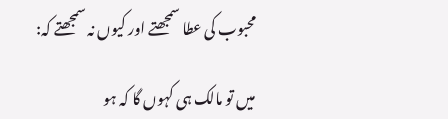محبوب کی عطا سمجھتے اور کیوں نہ سمجھتے کہ:

میں تو مالک ہی کہوں گا کہ ہو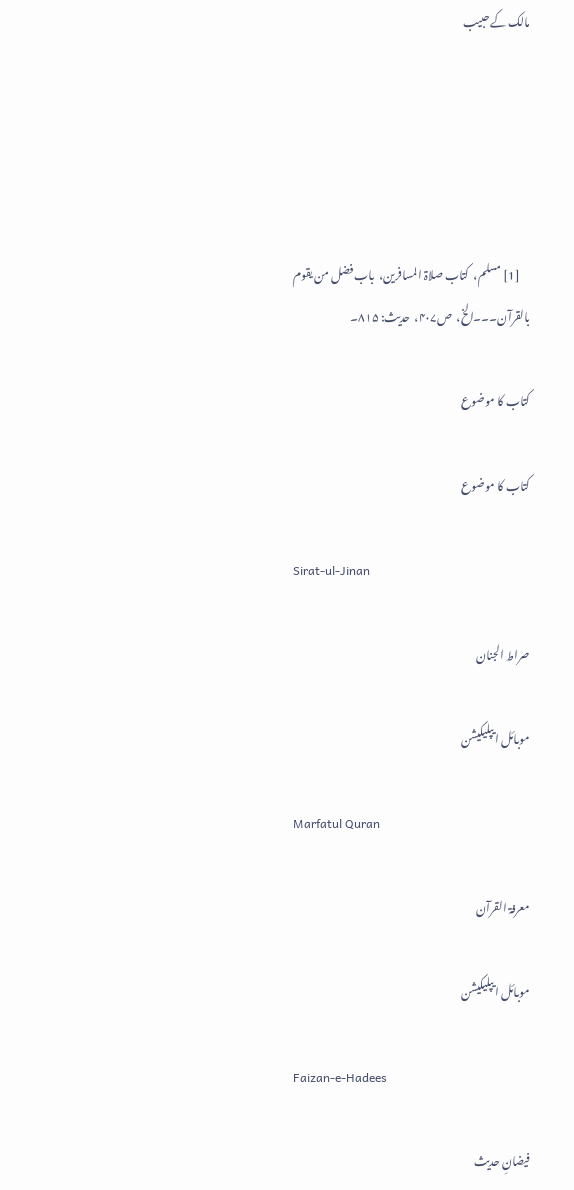مالک کے حبیب





     [1] مسلم،  کتاب صلاۃ المسافرین،  باب فضل من یقوم بالقرآن۔۔۔الخ،  ص۴۰۷،  حدیث: ۸۱۵۔

کتاب کا موضوع

کتاب کا موضوع

Sirat-ul-Jinan

صراط الجنان

موبائل ایپلیکیشن

Marfatul Quran

معرفۃ القرآن

موبائل ایپلیکیشن

Faizan-e-Hadees

فیضانِ حدیث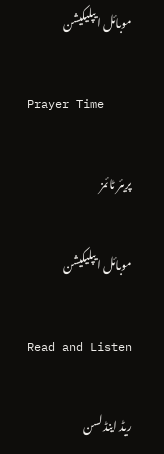موبائل ایپلیکیشن

Prayer Time

پریئر ٹائمز

موبائل ایپلیکیشن

Read and Listen

ریڈ اینڈ لسن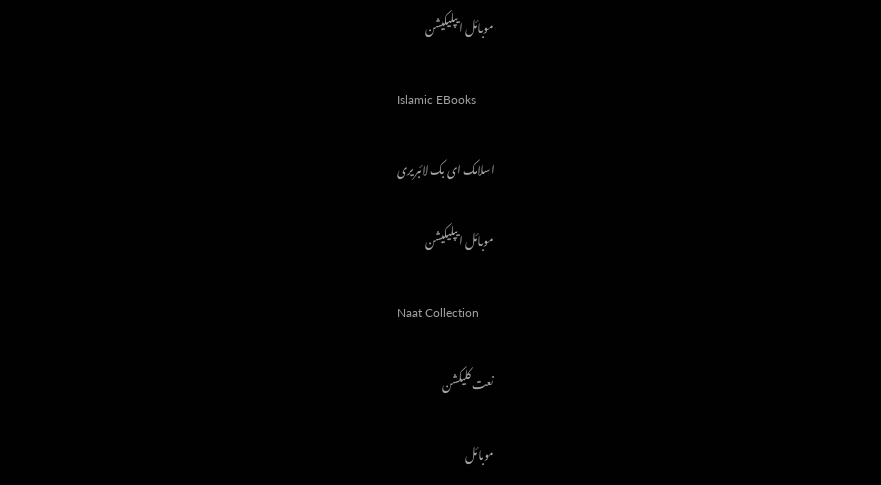موبائل ایپلیکیشن

Islamic EBooks

اسلامک ای بک لائبریری

موبائل ایپلیکیشن

Naat Collection

نعت کلیکشن

موبائل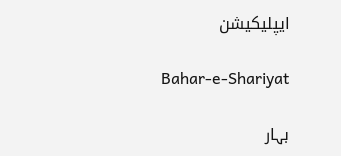ایپلیکیشن

Bahar-e-Shariyat

بہار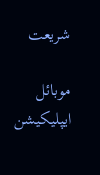شریعت

موبائل ایپلیکیشن